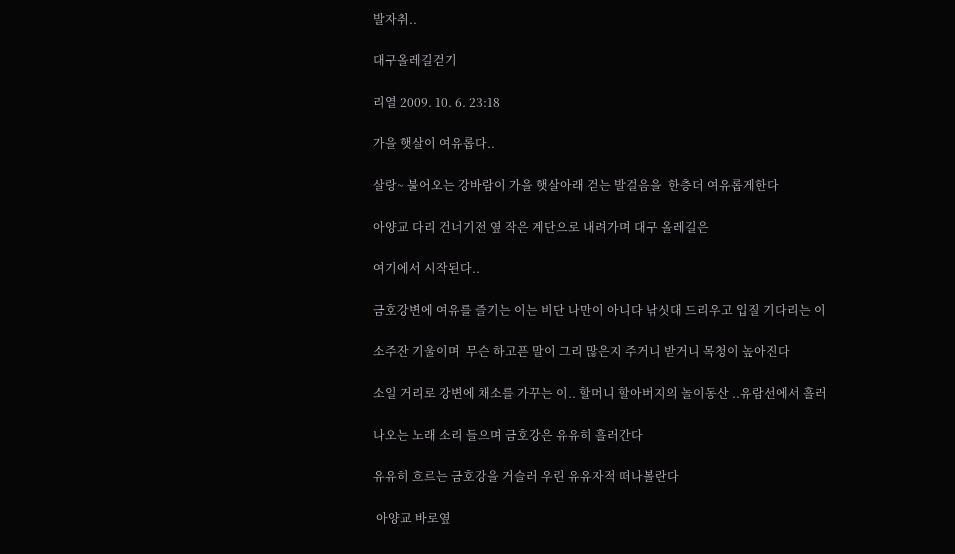발자취..

대구올레길걷기

리열 2009. 10. 6. 23:18

가을 햇살이 여유롭다..

살랑~ 불어오는 강바람이 가을 햇살아래 걷는 발걸음을  한층더 여유롭게한다

아양교 다리 건너기전 옆 작은 계단으로 내려가며 대구 올레길은

여기에서 시작된다..

금호강변에 여유를 즐기는 이는 비단 나만이 아니다 낚싯대 드리우고 입질 기다리는 이

소주잔 기울이며  무슨 하고픈 말이 그리 많은지 주거니 받거니 목청이 높아진다

소일 거리로 강변에 채소를 가꾸는 이.. 할머니 할아버지의 놀이동산 ..유람선에서 흘러

나오는 노래 소리 들으며 금호강은 유유히 흘러간다

유유히 흐르는 금호강을 거슬러 우린 유유자적 떠나볼란다

 아양교 바로옆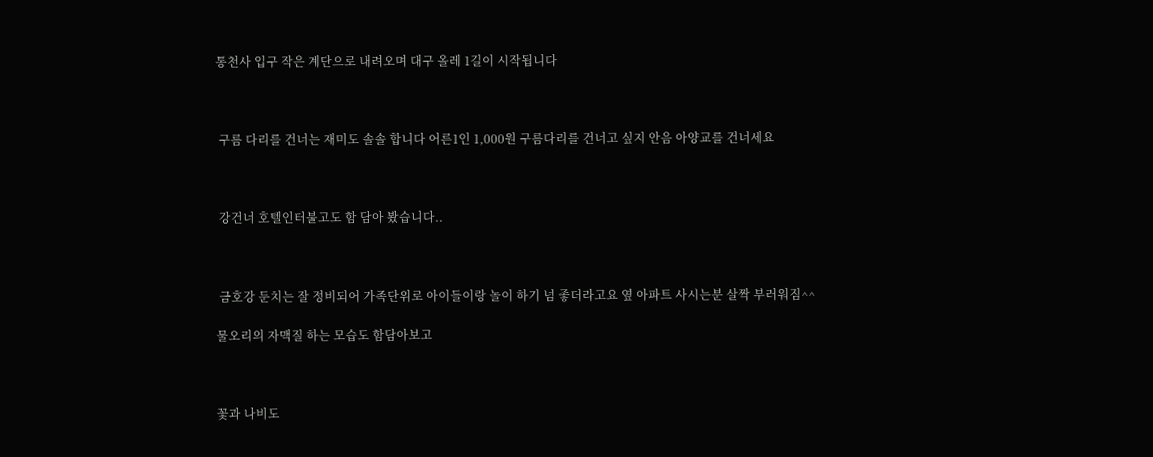통천사 입구 작은 계단으로 내려오며 대구 올레 1길이 시작됩니다



 구름 다리를 건너는 재미도 솔솔 합니다 어른1인 1,000원 구름다리를 건너고 싶지 안음 아양교를 건너세요



 강건너 호텔인터불고도 함 담아 봤습니다..



 금호강 둔치는 잘 정비되어 가족단위로 아이들이랑 놀이 하기 넘 좋더라고요 옆 아파트 사시는분 살짝 부러워짐^^

물오리의 자맥질 하는 모습도 함담아보고



꽃과 나비도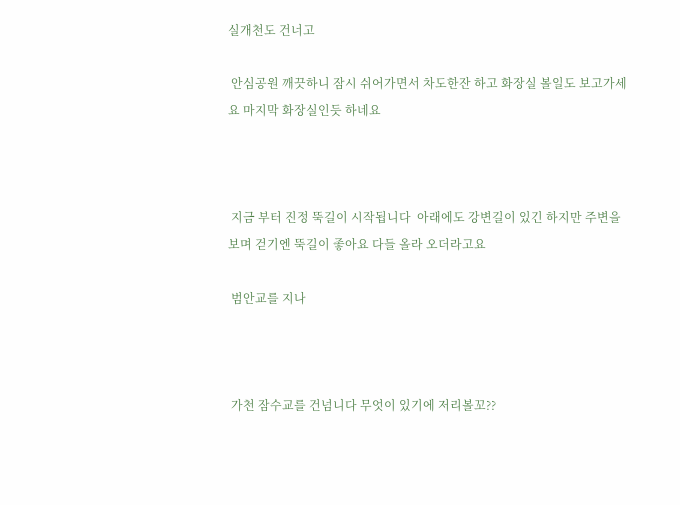실개천도 건너고

 안심공원 깨끗하니 잠시 쉬어가면서 차도한잔 하고 화장실 볼일도 보고가세요 마지막 화장실인듯 하네요



 지금 부터 진정 뚝길이 시작됩니다  아래에도 강변길이 있긴 하지만 주변을 보며 걷기엔 뚝길이 좋아요 다들 올라 오더라고요

 범안교를 지나



 가천 잠수교를 건넘니다 무엇이 있기에 저리볼꼬??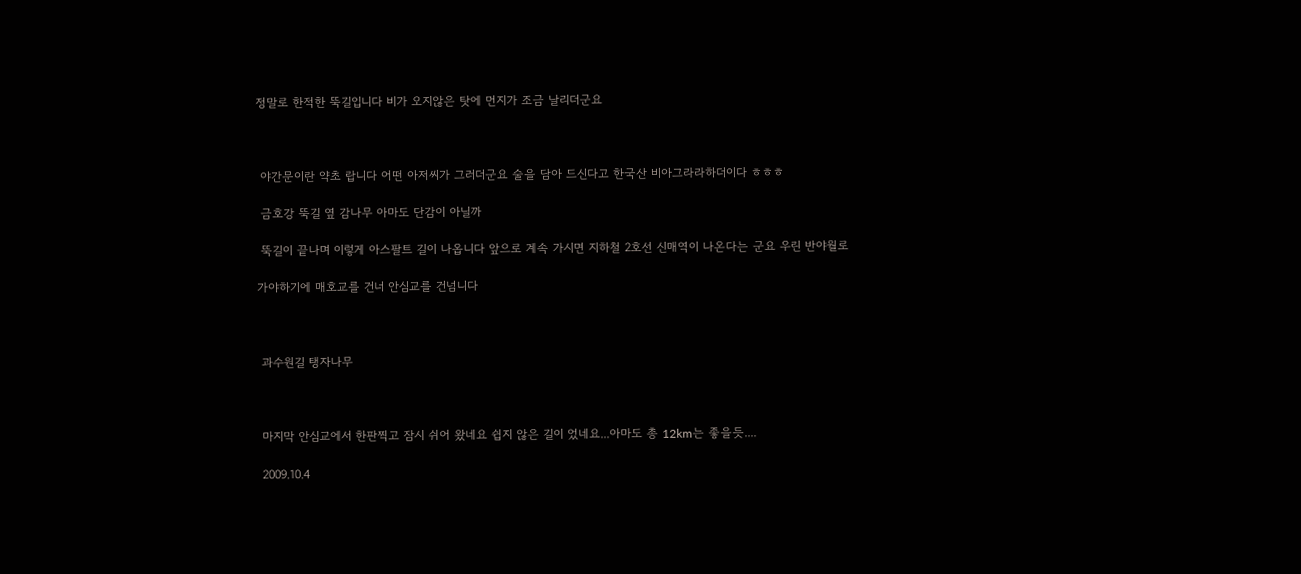정말로 한적한 뚝길입니다 비가 오지않은 탓에 먼지가 조금 날리더군요



 야간문이란 약초 랍니다 어떤 아저씨가 그러더군요 술을 담아 드신다고 한국산 비아그라라하더이다 ㅎㅎㅎ

 금호강 뚝길 옆 감나무 아마도 단감이 아닐까

 뚝길이 끝나며 이렇게 아스팔트 길이 나옵니다 앞으로 계속 가시면 지하철 2호선 신매역이 나온다는 군요 우린 반야월로

가야하기에 매호교를 건너 안심교를 건넘니다



 과수원길 탱자나무



 마지막 안심교에서 한판찍고 잠시 쉬어 왔네요 쉽지 않은 길이 었네요...아마도 총 12km는 좋을듯....

 2009.10.4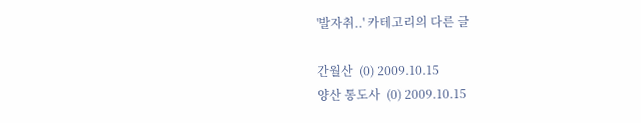'발자취..' 카테고리의 다른 글

간월산  (0) 2009.10.15
양산 통도사  (0) 2009.10.15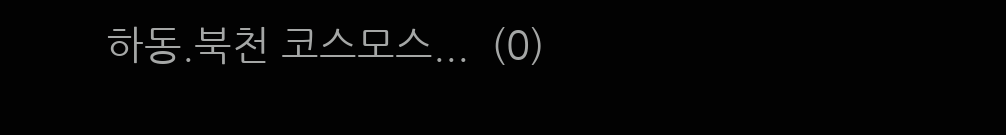하동.북천 코스모스...  (0)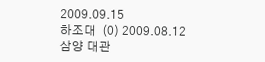2009.09.15
하조대  (0) 2009.08.12
삼양 대관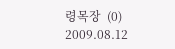령목장  (0) 2009.08.12